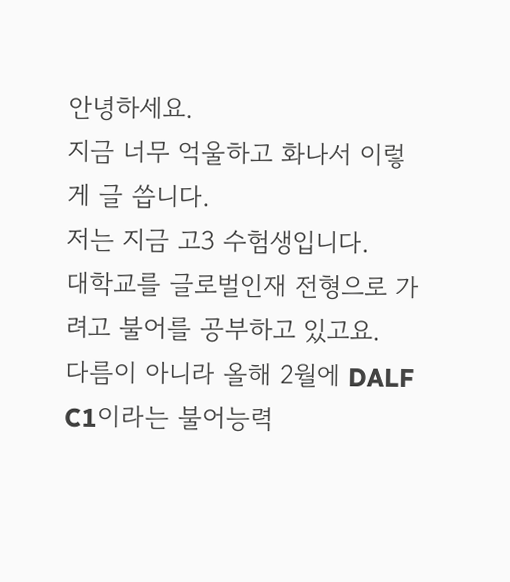안녕하세요.
지금 너무 억울하고 화나서 이렇게 글 씁니다.
저는 지금 고3 수험생입니다.
대학교를 글로벌인재 전형으로 가려고 불어를 공부하고 있고요.
다름이 아니라 올해 2월에 DALF C1이라는 불어능력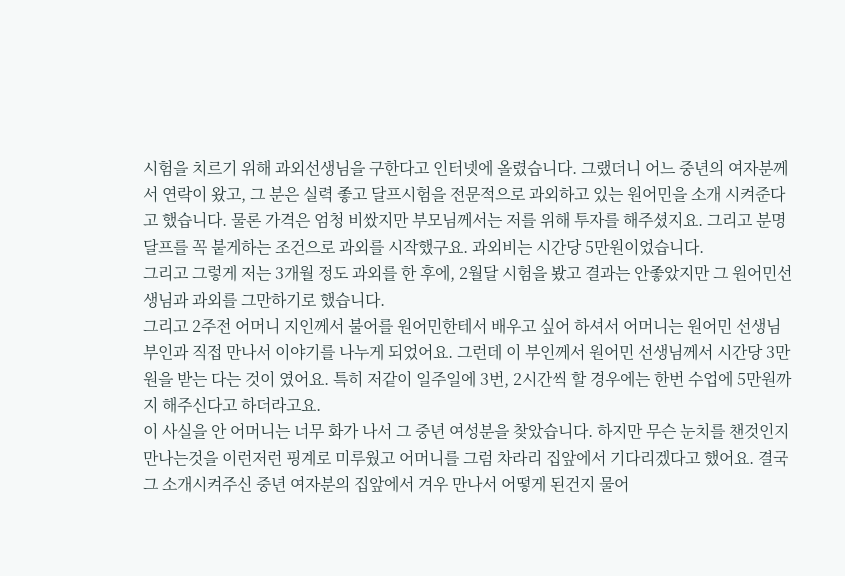시험을 치르기 위해 과외선생님을 구한다고 인터넷에 올렸습니다. 그랬더니 어느 중년의 여자분께서 연락이 왔고, 그 분은 실력 좋고 달프시험을 전문적으로 과외하고 있는 원어민을 소개 시켜준다고 했습니다. 물론 가격은 엄청 비쌌지만 부모님께서는 저를 위해 투자를 해주셨지요. 그리고 분명 달프를 꼭 붙게하는 조건으로 과외를 시작했구요. 과외비는 시간당 5만원이었습니다.
그리고 그렇게 저는 3개월 정도 과외를 한 후에, 2월달 시험을 봤고 결과는 안좋았지만 그 원어민선생님과 과외를 그만하기로 했습니다.
그리고 2주전 어머니 지인께서 불어를 원어민한테서 배우고 싶어 하셔서 어머니는 원어민 선생님 부인과 직접 만나서 이야기를 나누게 되었어요. 그런데 이 부인께서 원어민 선생님께서 시간당 3만원을 받는 다는 것이 였어요. 특히 저같이 일주일에 3번, 2시간씩 할 경우에는 한번 수업에 5만원까지 해주신다고 하더라고요.
이 사실을 안 어머니는 너무 화가 나서 그 중년 여성분을 찾았습니다. 하지만 무슨 눈치를 챈것인지 만나는것을 이런저런 핑계로 미루웠고 어머니를 그럼 차라리 집앞에서 기다리겠다고 했어요. 결국 그 소개시켜주신 중년 여자분의 집앞에서 겨우 만나서 어떻게 된건지 물어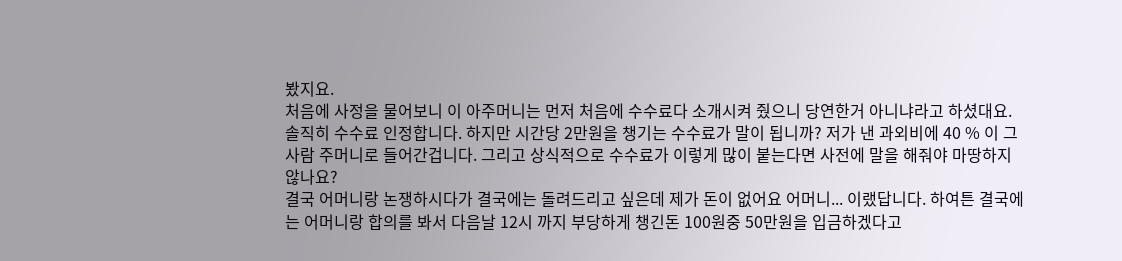봤지요.
처음에 사정을 물어보니 이 아주머니는 먼저 처음에 수수료다 소개시켜 줬으니 당연한거 아니냐라고 하셨대요. 솔직히 수수료 인정합니다. 하지만 시간당 2만원을 챙기는 수수료가 말이 됩니까? 저가 낸 과외비에 40 % 이 그사람 주머니로 들어간겁니다. 그리고 상식적으로 수수료가 이렇게 많이 붙는다면 사전에 말을 해줘야 마땅하지 않나요?
결국 어머니랑 논쟁하시다가 결국에는 돌려드리고 싶은데 제가 돈이 없어요 어머니... 이랬답니다. 하여튼 결국에는 어머니랑 합의를 봐서 다음날 12시 까지 부당하게 챙긴돈 100원중 50만원을 입금하겠다고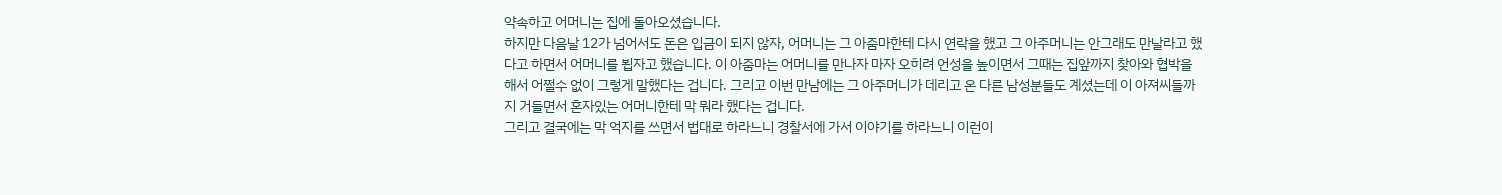약속하고 어머니는 집에 돌아오셨습니다.
하지만 다음날 12가 넘어서도 돈은 입금이 되지 않자, 어머니는 그 아줌마한테 다시 연락을 했고 그 아주머니는 안그래도 만날라고 했다고 하면서 어머니를 뵙자고 했습니다. 이 아줌마는 어머니를 만나자 마자 오히려 언성을 높이면서 그때는 집앞까지 찾아와 협박을 해서 어쩔수 없이 그렇게 말했다는 겁니다. 그리고 이번 만남에는 그 아주머니가 데리고 온 다른 남성분들도 계셨는데 이 아져씨들까지 거들면서 혼자있는 어머니한테 막 뭐라 했다는 겁니다.
그리고 결국에는 막 억지를 쓰면서 법대로 하라느니 경찰서에 가서 이야기를 하라느니 이런이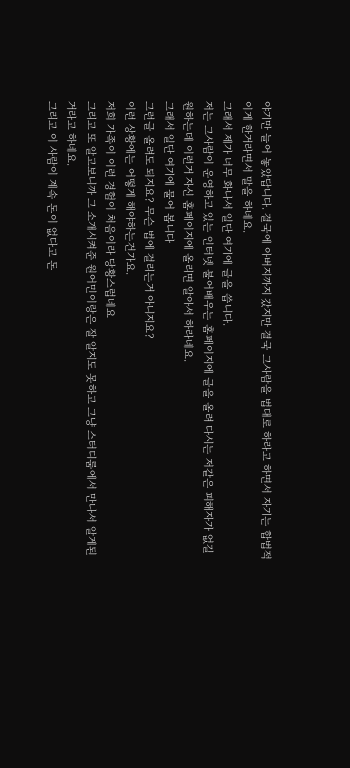야기만 늘어 놓았답니다. 결국에 아버지까지 갔지만 결국 그사람을 법대로 하라고 하면서 자기는 합법적이게 한거라면서 말을 하네요.
그래서 제가 너무 화나서 일단 여기에 글을 씁니다.
저는 그사람이 운영하고 있는 인터넷 불어배우는 홈페이지에 글을 올려 다시는 저같은 피해자가 없길 원하는데 이런거 자신 홈페이지에 올리면 알아서 하라네요.
그래서 일단 여기에 물어 봅니다
그런글 올려도 되지요? 무슨 법에 걸리는거 아니지요?
이런 상황에는 어떻게 해야하는건가요.
저희 가족이 이런 경험이 처음이라 당황스럽네요
그리고 또 알고보니까 그 소개시켜준 원어민이랑은 잘 알지도 못하고 그냥 스터디룸에서 만나서 알게된거라고 하네요.
그리고 이 사람이 계속 돈이 없다고 돈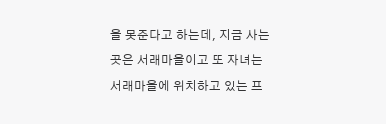을 못준다고 하는데, 지금 사는곳은 서래마을이고 또 자녀는 서래마을에 위치하고 있는 프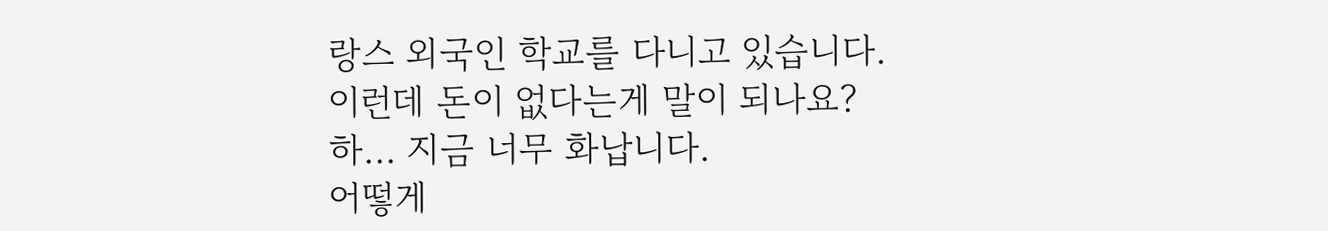랑스 외국인 학교를 다니고 있습니다.
이런데 돈이 없다는게 말이 되나요?
하... 지금 너무 화납니다.
어떻게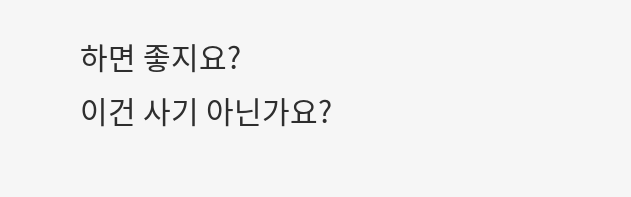하면 좋지요?
이건 사기 아닌가요?